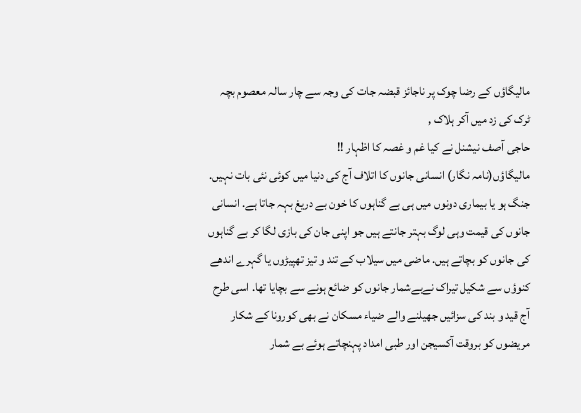مالیگاؤں کے رضا چوک پر ناجائز قبضہ جات کی وجہ سے چار سالہ معصوم بچہ ٹرک کی زد میں آکر ہلاک ,
حاجی آصف نیشنل نے کیا غم و غصہ کا اظہار !!
مالیگاؤں(نامہ نگار) انسانی جانوں کا اتلاف آج کی دنیا میں کوئی نئی بات نہیں. جنگ ہو یا بیماری دونوں میں ہی بے گناہوں کا خون بے دریغ بہہ جاتا ہے. انسانی جانوں کی قیمت وہی لوگ بہتر جانتے ہیں جو اپنی جان کی بازی لگا کر بے گناہوں کی جانوں کو بچاتے ہیں. ماضی میں سیلاب کے تند و تیز تھپیڑوں یا گہرے اندھے کنوؤں سے شکیل تیراک نےبےشمار جانوں کو ضائع ہونے سے بچایا تھا. اسی طرح آج قید و بند کی سزائیں جھیلنے والے ضیاء مسکان نے بھی کورونا کے شکار مریضوں کو بروقت آکسیجن اور طبی امداد پہنچاتے ہوئے بے شمار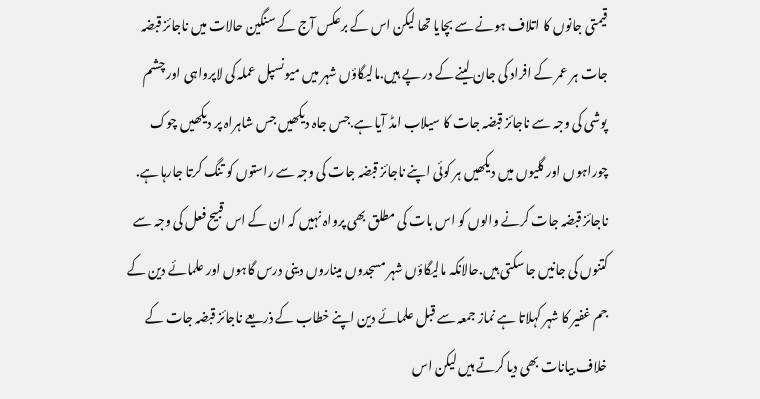قیمتی جانوں کا اتلاف ہونے سے بچایا تھا لیکن اس کے برعکس آج کے سنگین حالات میں ناجائز قبضہ جات ہر عمر کے افراد کی جان لینے کے در پے ہیں.مالیگاؤں شہر میں میونسپل عملہ کی لاپرواہی اور چشم پوشی کی وجہ سے ناجائز قبضہ جات کا سیلاب امڈ آیا ہے.جس جاہ دیکھیں جس شاہراہ پر دیکھیں چوک چوراہوں اور گلیوں میں دیکھیں ہر کوئی اپنے ناجائز قبضہ جات کی وجہ سے راستوں کو تنگ کرتا جارہا ہے. ناجائز قبضہ جات کرنے والوں کو اس بات کی مطلق بھی پرواہ نہیں کہ ان کے اس قبیح فعل کی وجہ سے کتنوں کی جانیں جا سکتی ہیں.حالانکہ مالیگاؤں شہر مسجدوں میناروں دینی درس گاہوں اور علمائے دین کے جم غفیر کا شہر کہلاتا ہے نماز جمعہ سے قبل علمائے دین اپنے خطاب کے ذریعے ناجائز قبضہ جات کے خلاف بیانات بھی دیا کرتے ہیں لیکن اس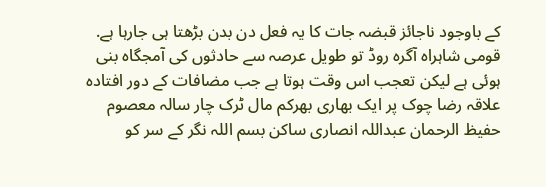کے باوجود ناجائز قبضہ جات کا یہ فعل دن بدن بڑھتا ہی جارہا ہے. قومی شاہراہ آگرہ روڈ تو طویل عرصہ سے حادثوں کی آمجگاہ بنی ہوئی ہے لیکن تعجب اس وقت ہوتا ہے جب مضافات کے دور افتادہ علاقہ رضا چوک پر ایک بھاری بھرکم مال ٹرک چار سالہ معصوم حفیظ الرحمان عبداللہ انصاری ساکن بسم اللہ نگر کے سر کو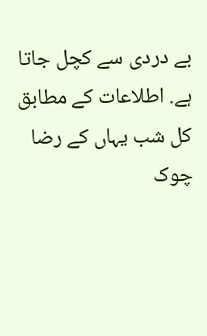بے دردی سے کچل جاتا ہے. اطلاعات کے مطابق کل شب یہاں کے رضا چوک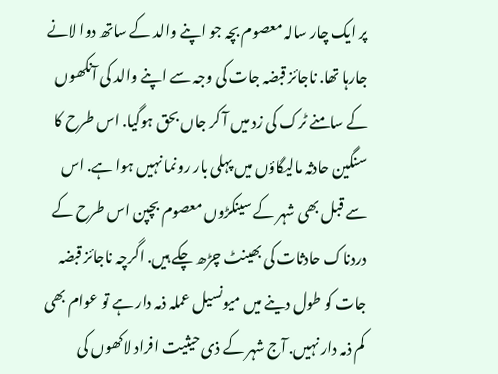پر ایک چار سالہ معصوم بچہ جو اپنے والد کے ساتھ دوا لانے جارہا تھا. ناجائز قبضہ جات کی وجہ سے اپنے والد کی آنکھوں کے سامنے ٹرک کی زد میں آ کر جاں بحق ہوگیا. اس طرح کا سنگین حادثہ مالیگاؤں میں پہلی بار رونما نہیں ہوا ہے. اس سے قبل بھی شہر کے سینکڑوں معصوم بچپن اس طرح کے دردناک حادثات کی بھینٹ چڑھ چکے ہیں. اگرچہ ناجائز قبضہ جات کو طول دینے میں میونسیل عملہ ذمہ دار ہے تو عوام بھی کم ذمہ دار نہیں. آج شہر کے ذی حیثیت افراد لاکھوں کی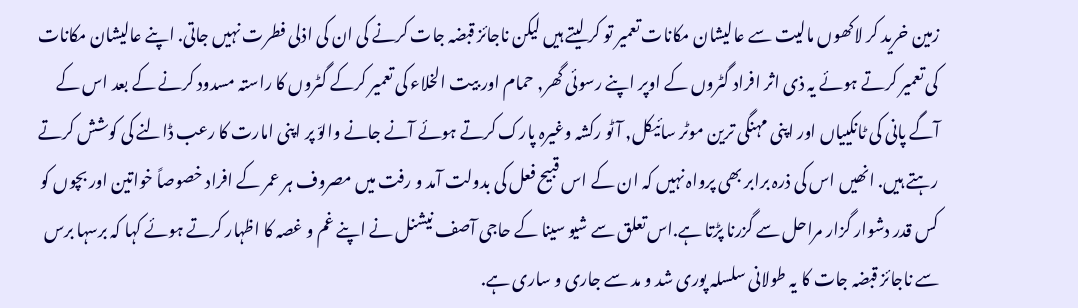زمین خرید کر لاکھوں مالیت سے عالیشان مکانات تعمیر تو کر لیتے ہیں لیکن ناجائز قبضہ جات کرنے کی ان کی اذلی فطرت نہیں جاتی. اپنے عالیشان مکانات کی تعمیر کرتے ہوئے یہ ذی اثر افراد گٹروں کے اوپر اپنے رسوئی گھر, حمام اور بیت الخلاء کی تعمیر کرکے گٹروں کا راستہ مسدود کرنے کے بعد اس کے آگے پانی کی ٹانکییاں اور اپنی مہنگی ترین موٹر سائیکل, آٹو رکشہ وغیرہ پارک کرتے ہوئے آنے جانے والوّ پر اپنی امارت کا رعب ڈالنے کی کوشش کرتے رہتے ہیں. انھیں اس کی ذرہ برابر بھی پرواہ نہیں کہ ان کے اس قبیح فعل کی بدولت آمد و رفت میں مصروف ہر عمر کے افراد خصوصاً خواتین اور بچوں کو کس قدر دشوار گزار مراحل سے گزرنا پڑتا ہے.اس تعلق سے شیو سینا کے حاجی آصف نیشنل نے اپنے غم و غصہ کا اظہار کرتے ہوئے کہا کہ برسہا برس سے ناجائز قبضہ جات کا یہ طولانی سلسلہ پوری شد و مد سے جاری و ساری ہے.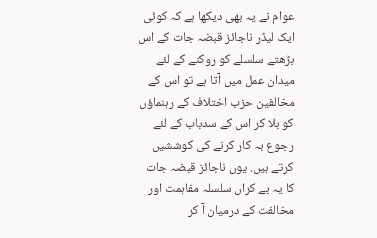عوام نے یہ بھی دیکھا ہے کہ کوئی ایک لیڈر ناجائز قبضہ جات کے اس بڑھتے سلسلے کو روکنے کے لئے میدان عمل میں آتا ہے تو اس کے مخالفین حزب اختلاف کے رہنماؤں کو بلا کر اس کے سدباب کے لئے رجوع بہ کار کرنے کی کوششیں کرتے ہیں. یوں ناجائز قبضہ جات کا یہ بے کراں سلسلہ مفاہمت اور مخالفت کے درمیان آ کر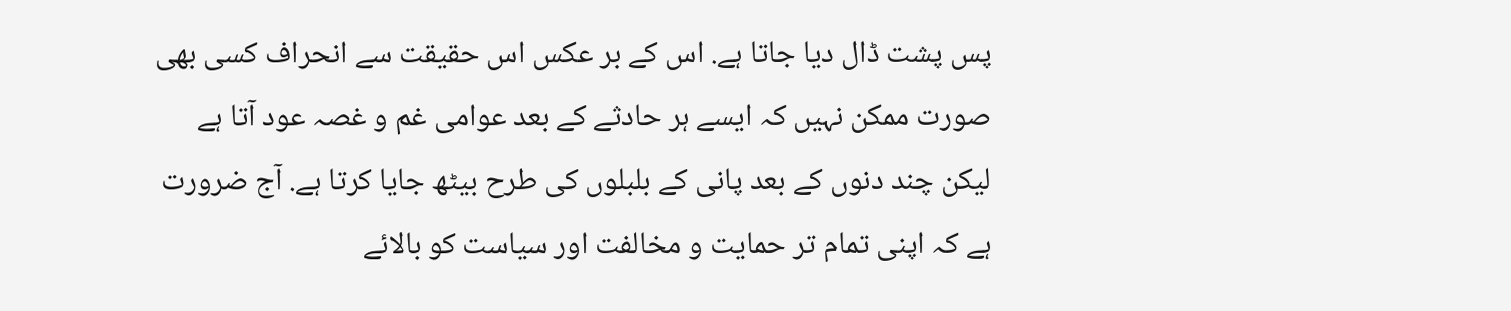پس پشت ڈال دیا جاتا ہے. اس کے بر عکس اس حقیقت سے انحراف کسی بھی صورت ممکن نہیں کہ ایسے ہر حادثے کے بعد عوامی غم و غصہ عود آتا ہے لیکن چند دنوں کے بعد پانی کے بلبلوں کی طرح بیٹھ جایا کرتا ہے. آج ضرورت ہے کہ اپنی تمام تر حمایت و مخالفت اور سیاست کو بالائے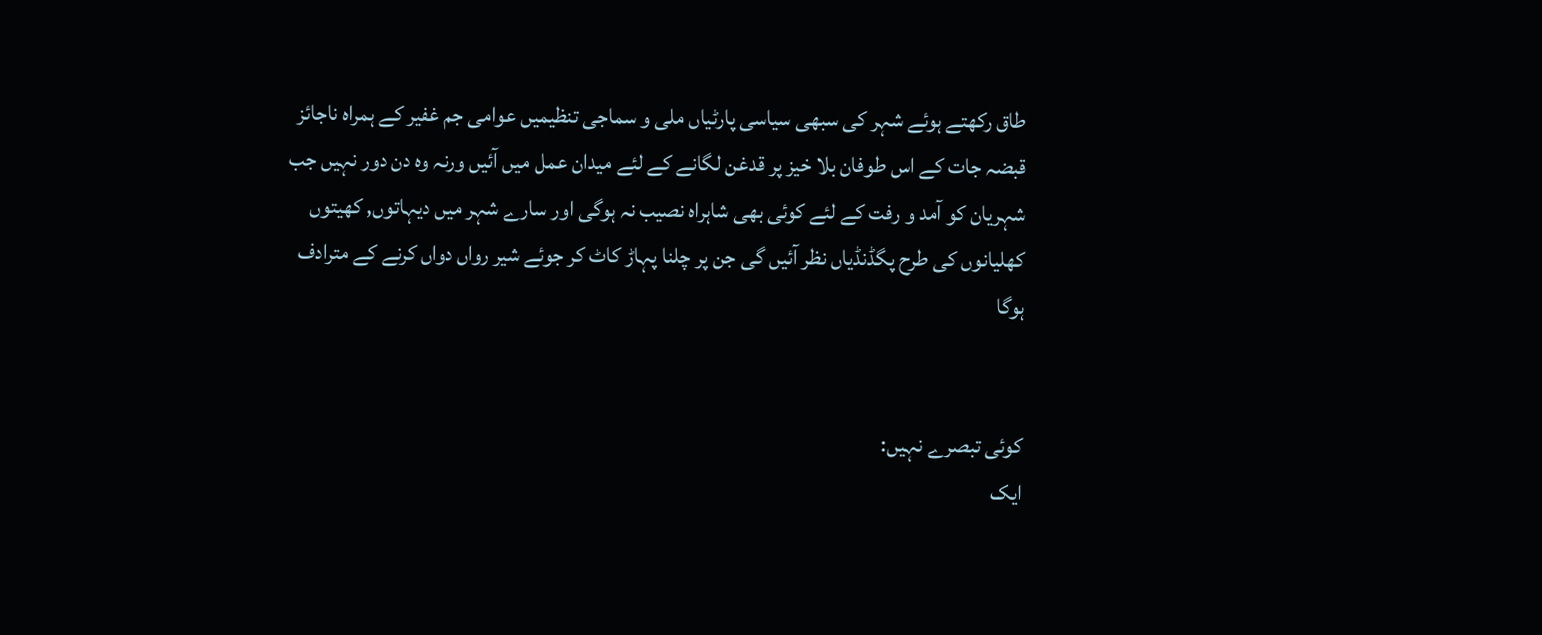طاق رکھتے ہوئے شہر کی سبھی سیاسی پارٹیاں ملی و سماجی تنظیمیں عوامی جم غفیر کے ہمراہ ناجائز قبضہ جات کے اس طوفان بلا خیز پر قدغن لگانے کے لئے میدان عمل میں آئیں ورنہ وہ دن دور نہیں جب شہریان کو آمد و رفت کے لئے کوئی بھی شاہراہ نصیب نہ ہوگی اور سارے شہر میں دیہاتوں, کھیتوں کھلیانوں کی طرح پگڈنڈیاں نظر آئیں گی جن پر چلنا پہاڑ کاٹ کر جوئے شیر رواں دواں کرنے کے مترادف ہوگا


کوئی تبصرے نہیں:
ایک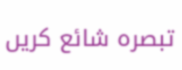تبصرہ شائع کریں